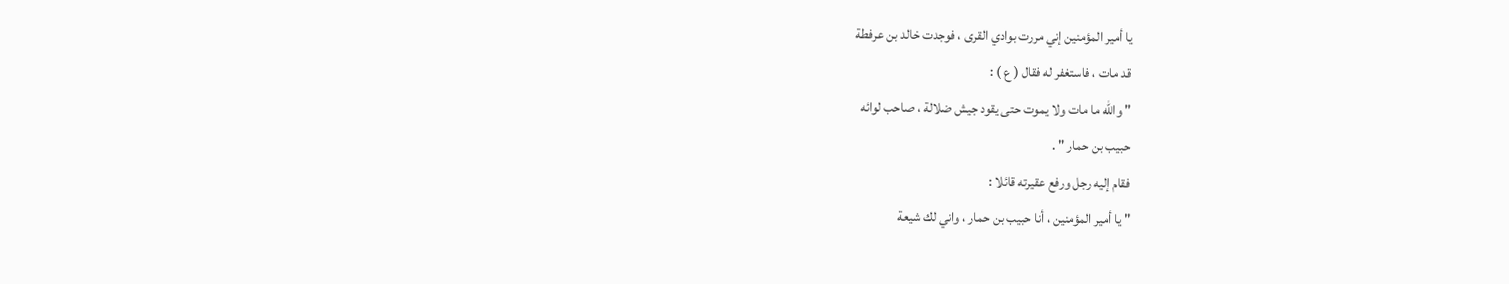يا أمير المؤمنين إني مررت بوادي القرى ، فوجدت خالد بن عرفطة
قد مات ، فاستغفر له فقال ( ع ) :
" والله ما مات ولا يموت حتى يقود جيش ضلالة ، صاحب لوائه
حبيب بن حمار " .
فقام إليه رجل ورفع عقيرته قائلا :
" يا أمير المؤمنين ، أنا حبيب بن حمار ، واني لك شيعة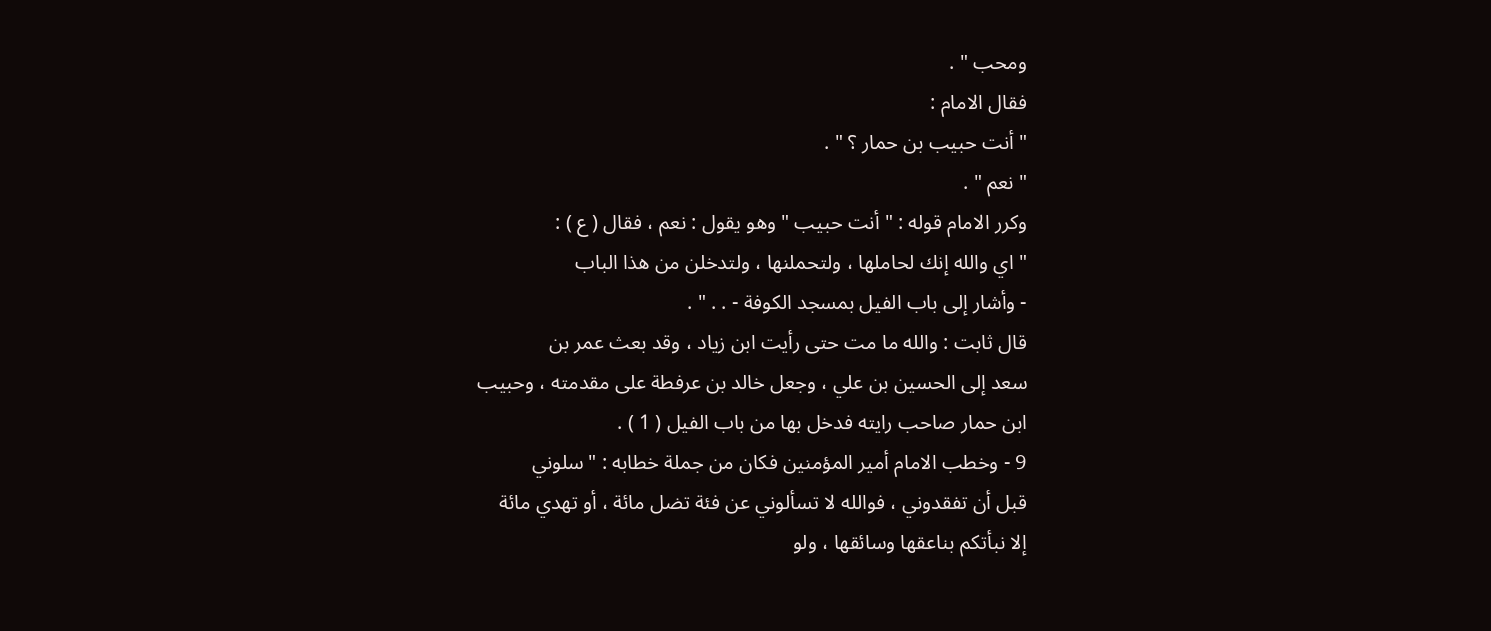ومحب " .
فقال الامام :
" أنت حبيب بن حمار ؟ " .
" نعم " .
وكرر الامام قوله : " أنت حبيب " وهو يقول : نعم ، فقال ( ع ) :
" اي والله إنك لحاملها ، ولتحملنها ، ولتدخلن من هذا الباب
- وأشار إلى باب الفيل بمسجد الكوفة - . . " .
قال ثابت : والله ما مت حتى رأيت ابن زياد ، وقد بعث عمر بن
سعد إلى الحسين بن علي ، وجعل خالد بن عرفطة على مقدمته ، وحبيب
ابن حمار صاحب رايته فدخل بها من باب الفيل ( 1 ) .
9 - وخطب الامام أمير المؤمنين فكان من جملة خطابه : " سلوني
قبل أن تفقدوني ، فوالله لا تسألوني عن فئة تضل مائة ، أو تهدي مائة
إلا نبأتكم بناعقها وسائقها ، ولو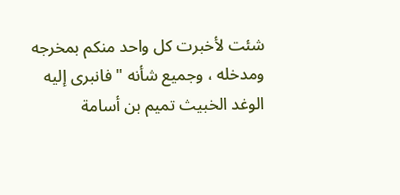شئت لأخبرت كل واحد منكم بمخرجه
ومدخله ، وجميع شأنه " فانبرى إليه الوغد الخبيث تميم بن أسامة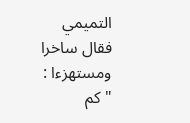التميمي
فقال ساخرا ومستهزءا :
" كم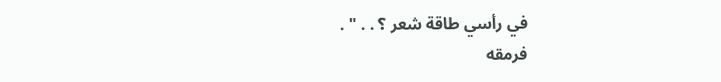في رأسي طاقة شعر ؟ . . " .
فرمقه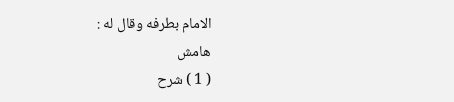الامام بطرفه وقال له :
هامش
( 1 ) شرح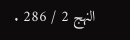النهج 2 / 286 .